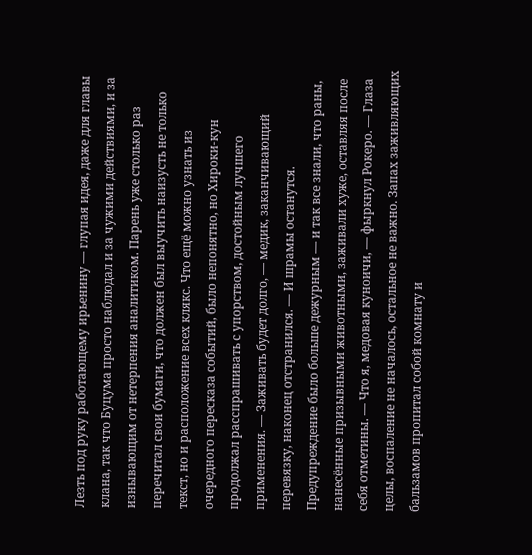Лезть под руку работающему ирьенину — глупая идея, даже для главы клана, так что Буцума просто наблюдал и за чужими действиями, и за изнывающим от нетерпения аналитиком. Парень уже столько раз перечитал свои бумаги, что должен был выучить наизусть не только текст, но и расположение всех клякс. Что ещё можно узнать из очередного пересказа событий, было непонятно, но Хироки-кун продолжал расспрашивать с упорством, достойным лучшего применения. — Заживать будет долго, — медик, заканчивающий перевязку, наконец отстранился. — И шрамы останутся. Предупреждение было больше дежурным — и так все знали, что раны, нанесённые призывными животными, заживали хуже, оставляя после себя отметины. — Что я, медовая куноичи, — фыркнул Рокеро. — Глаза целы, воспаление не началось, остальное не важно. Запах заживляющих бальзамов пропитал собой комнату и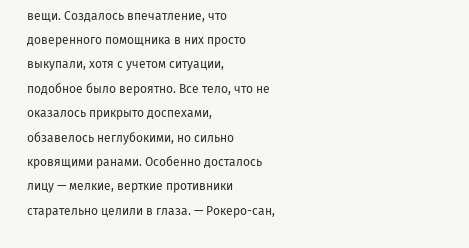вещи. Создалось впечатление, что доверенного помощника в них просто выкупали, хотя с учетом ситуации, подобное было вероятно. Все тело, что не оказалось прикрыто доспехами, обзавелось неглубокими, но сильно кровящими ранами. Особенно досталось лицу — мелкие, верткие противники старательно целили в глаза. — Рокеро-сан,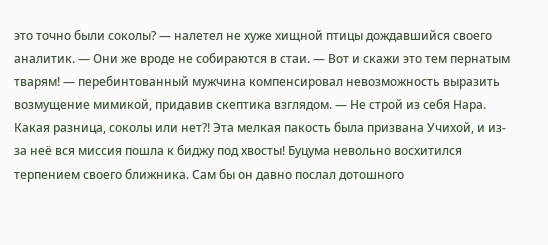это точно были соколы? — налетел не хуже хищной птицы дождавшийся своего аналитик. — Они же вроде не собираются в стаи. — Вот и скажи это тем пернатым тварям! — перебинтованный мужчина компенсировал невозможность выразить возмущение мимикой, придавив скептика взглядом. — Не строй из себя Нара. Какая разница, соколы или нет?! Эта мелкая пакость была призвана Учихой, и из-за неё вся миссия пошла к биджу под хвосты! Буцума невольно восхитился терпением своего ближника. Сам бы он давно послал дотошного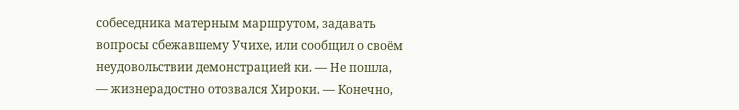собеседника матерным маршрутом, задавать вопросы сбежавшему Учихе, или сообщил о своём неудовольствии демонстрацией ки. — Не пошла, — жизнерадостно отозвался Хироки. — Конечно,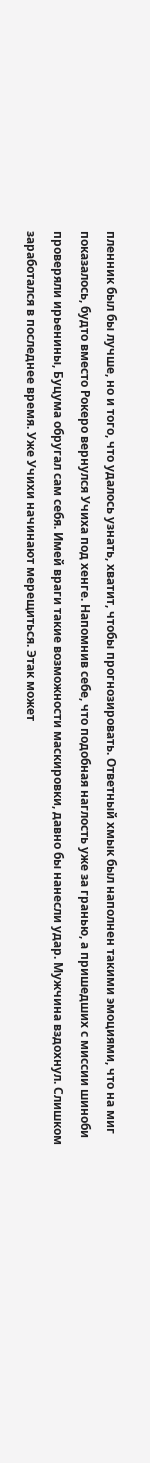пленник был бы лучше, но и того, что удалось узнать, хватит, чтобы прогнозировать. Ответный хмык был наполнен такими эмоциями, что на миг показалось, будто вместо Рокеро вернулся Учиха под хенге. Напомнив себе, что подобная наглость уже за гранью, а пришедших с миссии шиноби проверяли ирьенины, Буцума обругал сам себя. Имей враги такие возможности маскировки, давно бы нанесли удар. Мужчина вздохнул. Слишком заработался в последнее время. Уже Учихи начинают мерещиться. Этак может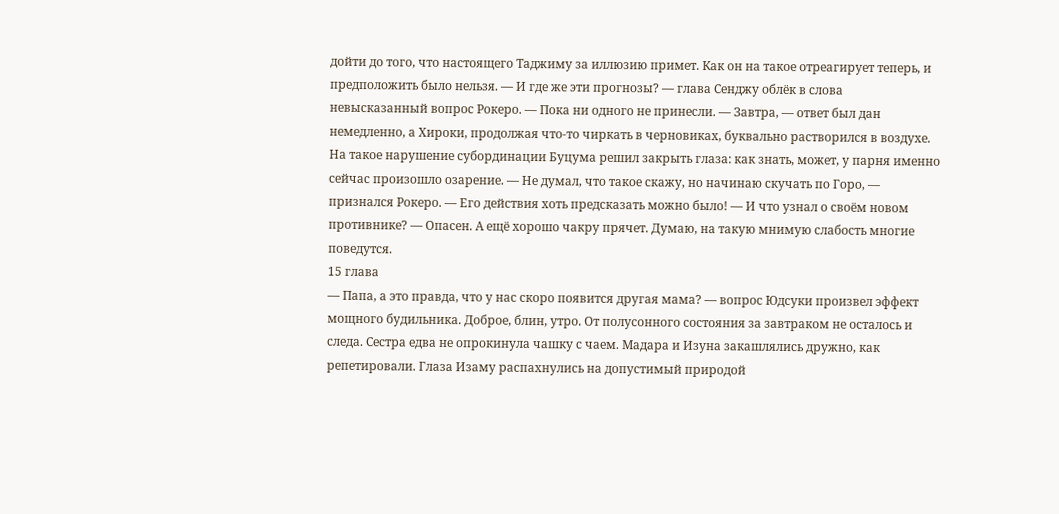дойти до того, что настоящего Таджиму за иллюзию примет. Как он на такое отреагирует теперь, и предположить было нельзя. — И где же эти прогнозы? — глава Сенджу облёк в слова невысказанный вопрос Рокеро. — Пока ни одного не принесли. — Завтра, — ответ был дан немедленно, а Хироки, продолжая что-то чиркать в черновиках, буквально растворился в воздухе. На такое нарушение субординации Буцума решил закрыть глаза: как знать, может, у парня именно сейчас произошло озарение. — Не думал, что такое скажу, но начинаю скучать по Горо, — признался Рокеро. — Его действия хоть предсказать можно было! — И что узнал о своём новом противнике? — Опасен. А ещё хорошо чакру прячет. Думаю, на такую мнимую слабость многие поведутся.
15 глава
— Папа, а это правда, что у нас скоро появится другая мама? — вопрос Юдсуки произвел эффект мощного будильника. Доброе, блин, утро. От полусонного состояния за завтраком не осталось и следа. Сестра едва не опрокинула чашку с чаем. Мадара и Изуна закашлялись дружно, как репетировали. Глаза Изаму распахнулись на допустимый природой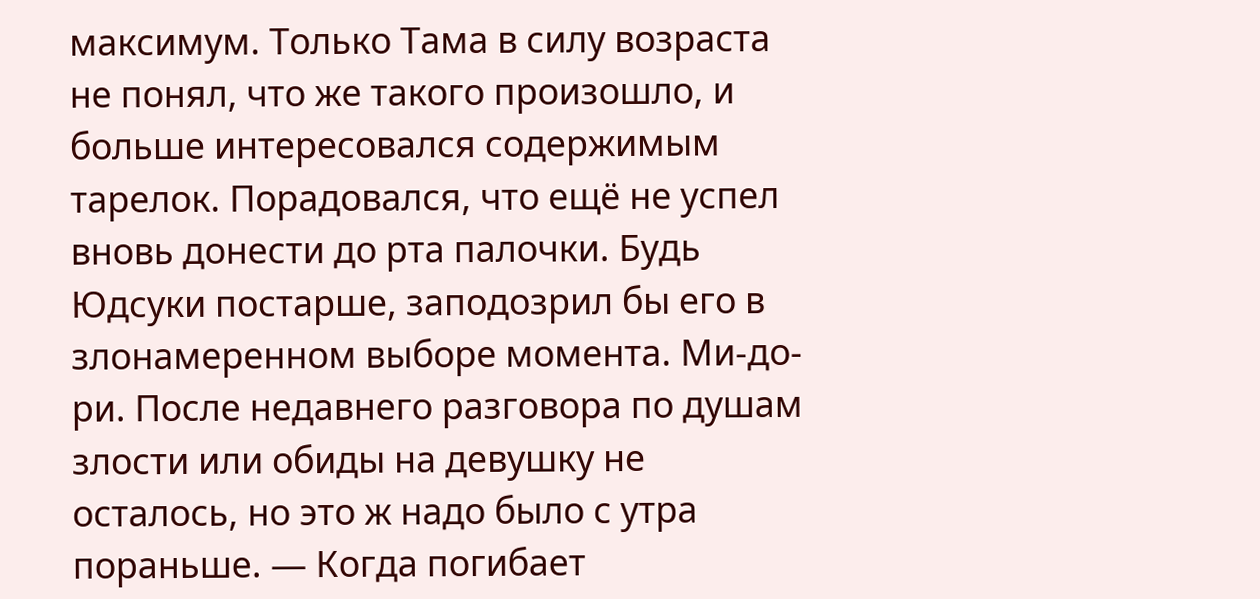максимум. Только Тама в силу возраста не понял, что же такого произошло, и больше интересовался содержимым тарелок. Порадовался, что ещё не успел вновь донести до рта палочки. Будь Юдсуки постарше, заподозрил бы его в злонамеренном выборе момента. Ми-до-ри. После недавнего разговора по душам злости или обиды на девушку не осталось, но это ж надо было с утра пораньше. — Когда погибает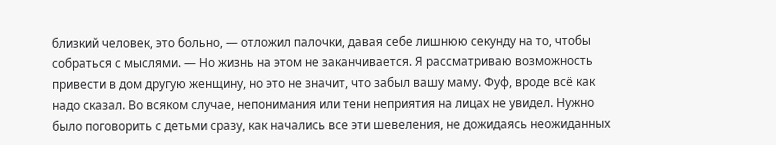близкий человек, это больно, — отложил палочки, давая себе лишнюю секунду на то, чтобы собраться с мыслями. — Но жизнь на этом не заканчивается. Я рассматриваю возможность привести в дом другую женщину, но это не значит, что забыл вашу маму. Фуф, вроде всё как надо сказал. Во всяком случае, непонимания или тени неприятия на лицах не увидел. Нужно было поговорить с детьми сразу, как начались все эти шевеления, не дожидаясь неожиданных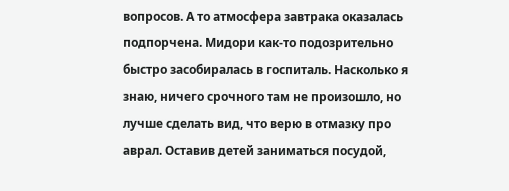вопросов. А то атмосфера завтрака оказалась подпорчена. Мидори как-то подозрительно быстро засобиралась в госпиталь. Насколько я знаю, ничего срочного там не произошло, но лучше сделать вид, что верю в отмазку про аврал. Оставив детей заниматься посудой,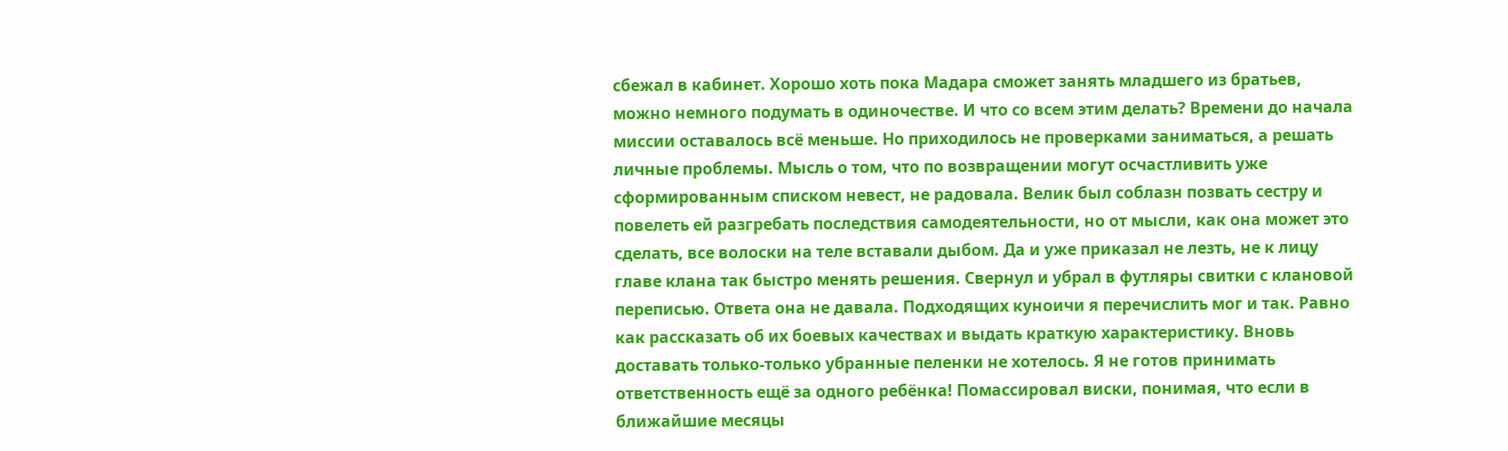сбежал в кабинет. Хорошо хоть пока Мадара сможет занять младшего из братьев, можно немного подумать в одиночестве. И что со всем этим делать? Времени до начала миссии оставалось всё меньше. Но приходилось не проверками заниматься, а решать личные проблемы. Мысль о том, что по возвращении могут осчастливить уже сформированным списком невест, не радовала. Велик был соблазн позвать сестру и повелеть ей разгребать последствия самодеятельности, но от мысли, как она может это сделать, все волоски на теле вставали дыбом. Да и уже приказал не лезть, не к лицу главе клана так быстро менять решения. Свернул и убрал в футляры свитки с клановой переписью. Ответа она не давала. Подходящих куноичи я перечислить мог и так. Равно как рассказать об их боевых качествах и выдать краткую характеристику. Вновь доставать только-только убранные пеленки не хотелось. Я не готов принимать ответственность ещё за одного ребёнка! Помассировал виски, понимая, что если в ближайшие месяцы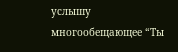услышу многообещающее “Ты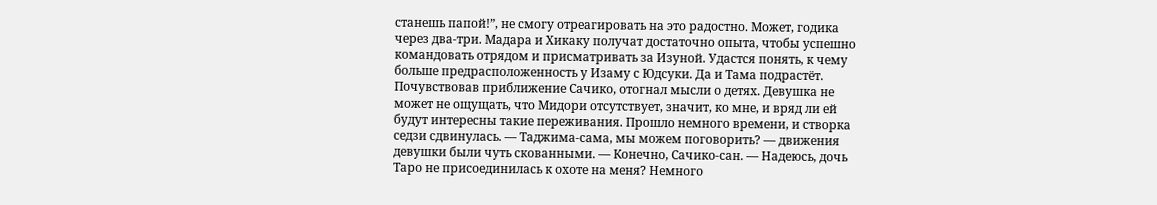станешь папой!”, не смогу отреагировать на это радостно. Может, годика через два-три. Мадара и Хикаку получат достаточно опыта, чтобы успешно командовать отрядом и присматривать за Изуной. Удастся понять, к чему больше предрасположенность у Изаму с Юдсуки. Да и Тама подрастёт. Почувствовав приближение Сачико, отогнал мысли о детях. Девушка не может не ощущать, что Мидори отсутствует, значит, ко мне, и вряд ли ей будут интересны такие переживания. Прошло немного времени, и створка седзи сдвинулась. — Таджима-сама, мы можем поговорить? — движения девушки были чуть скованными. — Конечно, Сачико-сан. — Надеюсь, дочь Таро не присоединилась к охоте на меня? Немного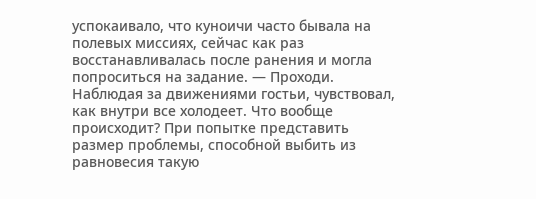успокаивало, что куноичи часто бывала на полевых миссиях, сейчас как раз восстанавливалась после ранения и могла попроситься на задание. — Проходи. Наблюдая за движениями гостьи, чувствовал, как внутри все холодеет. Что вообще происходит? При попытке представить размер проблемы, способной выбить из равновесия такую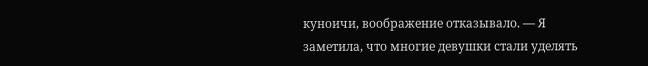куноичи, воображение отказывало. — Я заметила, что многие девушки стали уделять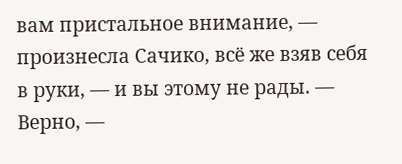вам пристальное внимание, — произнесла Сачико, всё же взяв себя в руки, — и вы этому не рады. — Верно, —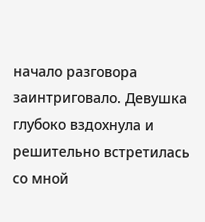начало разговора заинтриговало. Девушка глубоко вздохнула и решительно встретилась со мной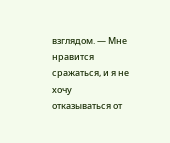взглядом. — Мне нравится сражаться, и я не хочу отказываться от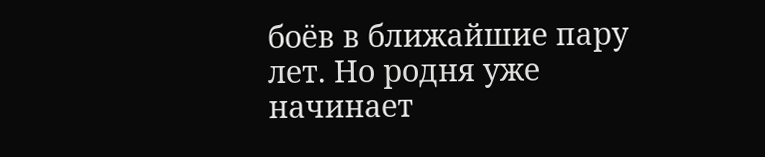боёв в ближайшие пару лет. Но родня уже начинает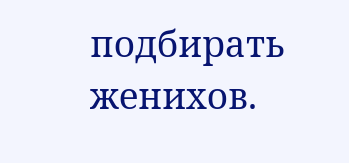подбирать женихов.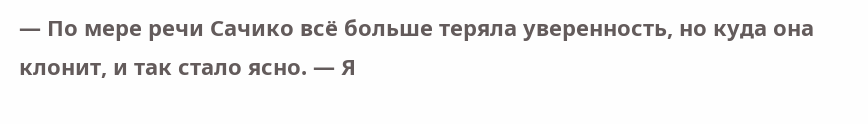— По мере речи Сачико всё больше теряла уверенность, но куда она клонит, и так стало ясно. — Я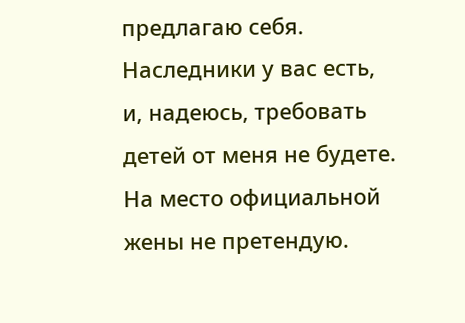предлагаю себя. Наследники у вас есть, и, надеюсь, требовать детей от меня не будете. На место официальной жены не претендую.